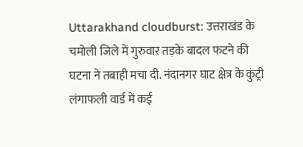Uttarakhand cloudburst: उत्तराखंड के चमोली जिले में गुरुवार तड़के बादल फटने की घटना ने तबाही मचा दी. नंदानगर घाट क्षेत्र के कुंट्री लंगाफली वार्ड में कई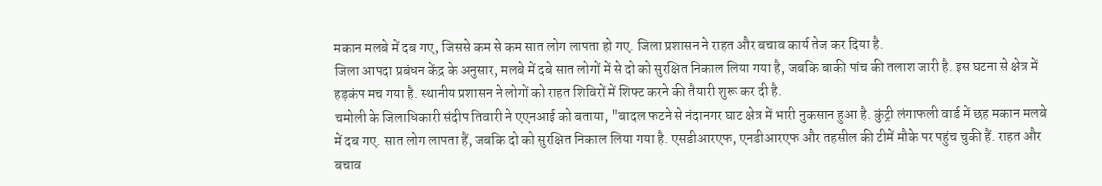मकान मलबे में दब गए, जिससे कम से कम सात लोग लापता हो गए. जिला प्रशासन ने राहत और बचाव कार्य तेज कर दिया है.
जिला आपदा प्रबंधन केंद्र के अनुसार, मलबे में दबे सात लोगों में से दो को सुरक्षित निकाल लिया गया है, जबकि बाकी पांच की तलाश जारी है. इस घटना से क्षेत्र में हड़कंप मच गया है. स्थानीय प्रशासन ने लोगों को राहत शिविरों में शिफ्ट करने की तैयारी शुरू कर दी है.
चमोली के जिलाधिकारी संदीप तिवारी ने एएनआई को बताया, "बादल फटने से नंदानगर घाट क्षेत्र में भारी नुकसान हुआ है. कुंट्री लंगाफली वार्ड में छह मकान मलबे में दब गए. सात लोग लापता हैं, जबकि दो को सुरक्षित निकाल लिया गया है. एसडीआरएफ, एनडीआरएफ और तहसील की टीमें मौके पर पहुंच चुकी हैं. राहत और बचाव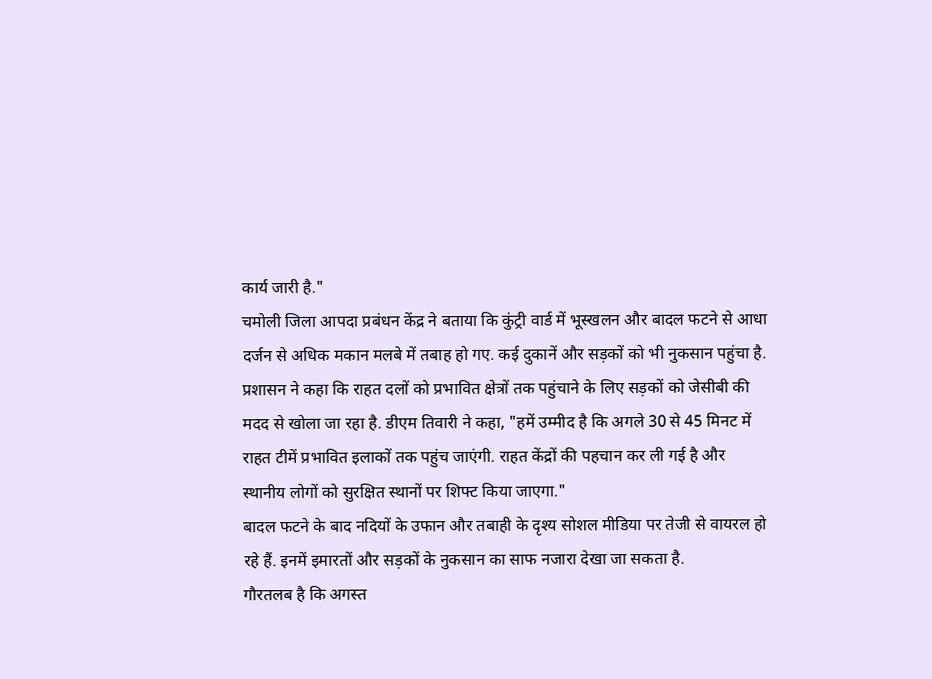कार्य जारी है."
चमोली जिला आपदा प्रबंधन केंद्र ने बताया कि कुंट्री वार्ड में भूस्खलन और बादल फटने से आधा दर्जन से अधिक मकान मलबे में तबाह हो गए. कई दुकानें और सड़कों को भी नुकसान पहुंचा है.
प्रशासन ने कहा कि राहत दलों को प्रभावित क्षेत्रों तक पहुंचाने के लिए सड़कों को जेसीबी की मदद से खोला जा रहा है. डीएम तिवारी ने कहा, "हमें उम्मीद है कि अगले 30 से 45 मिनट में राहत टीमें प्रभावित इलाकों तक पहुंच जाएंगी. राहत केंद्रों की पहचान कर ली गई है और स्थानीय लोगों को सुरक्षित स्थानों पर शिफ्ट किया जाएगा."
बादल फटने के बाद नदियों के उफान और तबाही के दृश्य सोशल मीडिया पर तेजी से वायरल हो रहे हैं. इनमें इमारतों और सड़कों के नुकसान का साफ नजारा देखा जा सकता है.
गौरतलब है कि अगस्त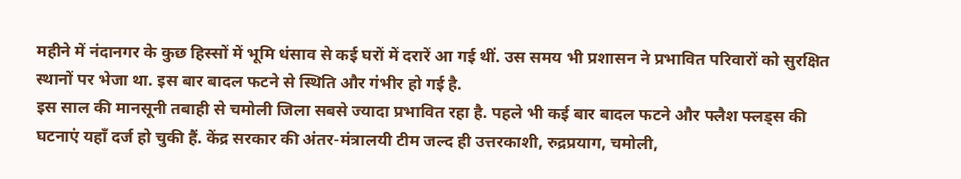महीने में नंदानगर के कुछ हिस्सों में भूमि धंसाव से कई घरों में दरारें आ गई थीं. उस समय भी प्रशासन ने प्रभावित परिवारों को सुरक्षित स्थानों पर भेजा था. इस बार बादल फटने से स्थिति और गंभीर हो गई है.
इस साल की मानसूनी तबाही से चमोली जिला सबसे ज्यादा प्रभावित रहा है. पहले भी कई बार बादल फटने और फ्लैश फ्लड्स की घटनाएं यहाँ दर्ज हो चुकी हैं. केंद्र सरकार की अंतर-मंत्रालयी टीम जल्द ही उत्तरकाशी, रुद्रप्रयाग, चमोली,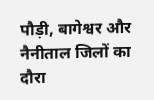पौड़ी, बागेश्वर और नैनीताल जिलों का दौरा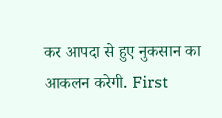कर आपदा से हुए नुकसान का आकलन करेगी. First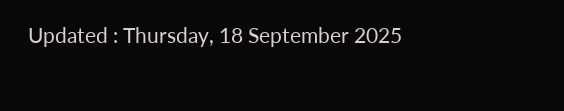Updated : Thursday, 18 September 2025